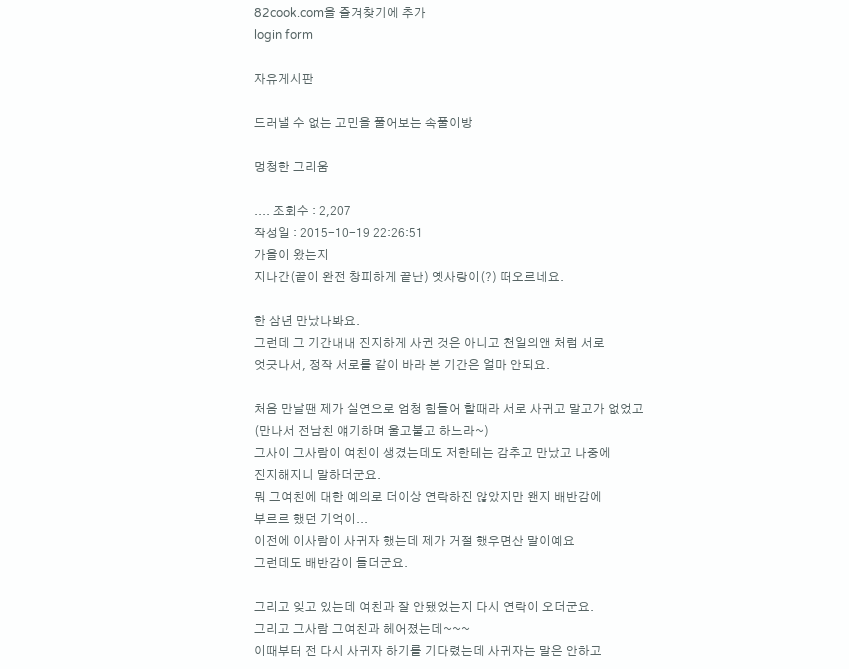82cook.com을 즐겨찾기에 추가
login form

자유게시판

드러낼 수 없는 고민을 풀어보는 속풀이방

멍청한 그리움

.... 조회수 : 2,207
작성일 : 2015-10-19 22:26:51
가을이 왔는지
지나간(끝이 완전 창피하게 끝난) 옛사랑이(?) 떠오르네요.

한 삼년 만났나봐요.
그런데 그 기간내내 진지하게 사귄 것은 아니고 천일의앤 처럼 서로
엇긋나서, 정작 서로를 같이 바라 본 기간은 얼마 안되요.

처음 만날땐 제가 실연으로 엄청 힘들어 할때라 서로 사귀고 말고가 없었고
(만나서 전남친 얘기하며 울고불고 하느라~)
그사이 그사람이 여친이 생겼는데도 저한테는 감추고 만났고 나중에
진지해지니 말하더군요.
뭐 그여친에 대한 예의로 더이상 연락하진 않았지만 왠지 배반감에
부르르 했던 기억이...
이전에 이사람이 사귀자 했는데 제가 거절 했우면산 말이예요
그런데도 배반감이 들더군요.

그리고 잊고 있는데 여친과 잘 안됐었는지 다시 연락이 오더군요.
그리고 그사람 그여친과 헤어졌는데~~~
이때부터 전 다시 사귀자 하기를 기다렸는데 사귀자는 말은 안하고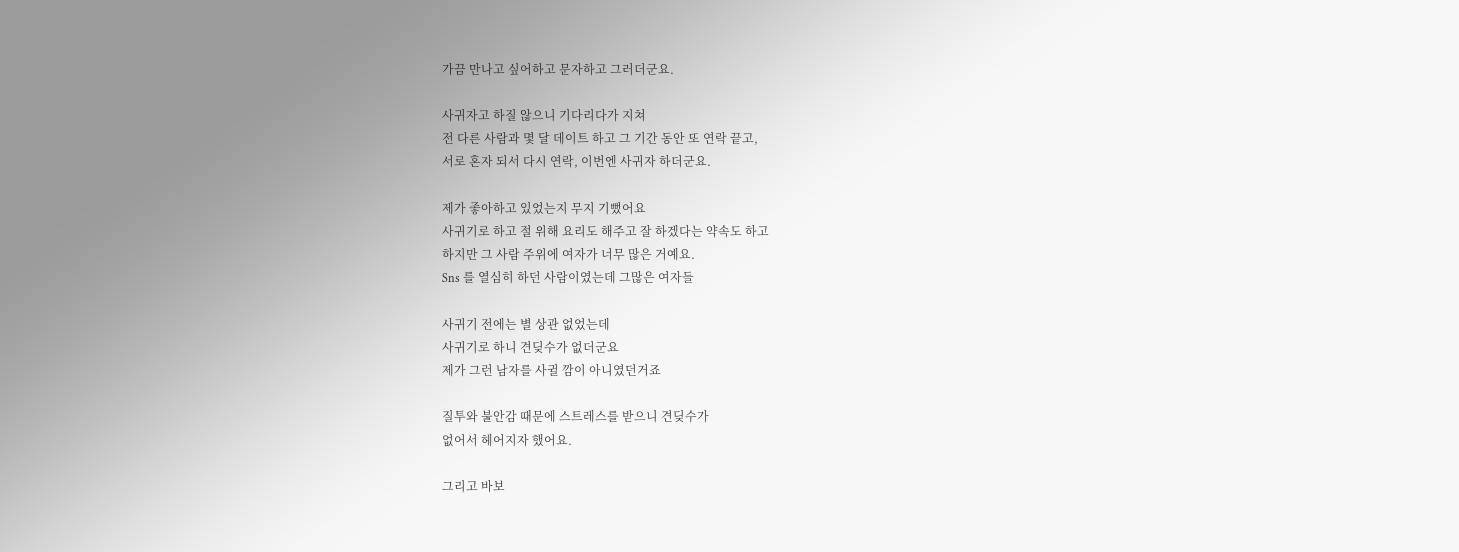가끔 만나고 싶어하고 문자하고 그러더군요.

사귀자고 하질 않으니 기다리다가 지쳐
전 다른 사람과 몇 달 데이트 하고 그 기간 동안 또 연락 끝고,
서로 혼자 되서 다시 연락, 이번엔 사귀자 하더군요.

제가 좋아하고 있었는지 무지 기뻤어요
사귀기로 하고 절 위해 요리도 해주고 잘 하겠다는 약속도 하고
하지만 그 사람 주위에 여자가 너무 많은 거예요.
Sns 를 열심히 하던 사람이였는데 그많은 여자들

사귀기 전에는 별 상관 없었는데
사귀기로 하니 견딪수가 없더군요
제가 그런 남자를 사귈 깜이 아니였던거죠

질투와 불안감 때문에 스트레스를 받으니 견딪수가
없어서 헤어지자 했어요.

그리고 바보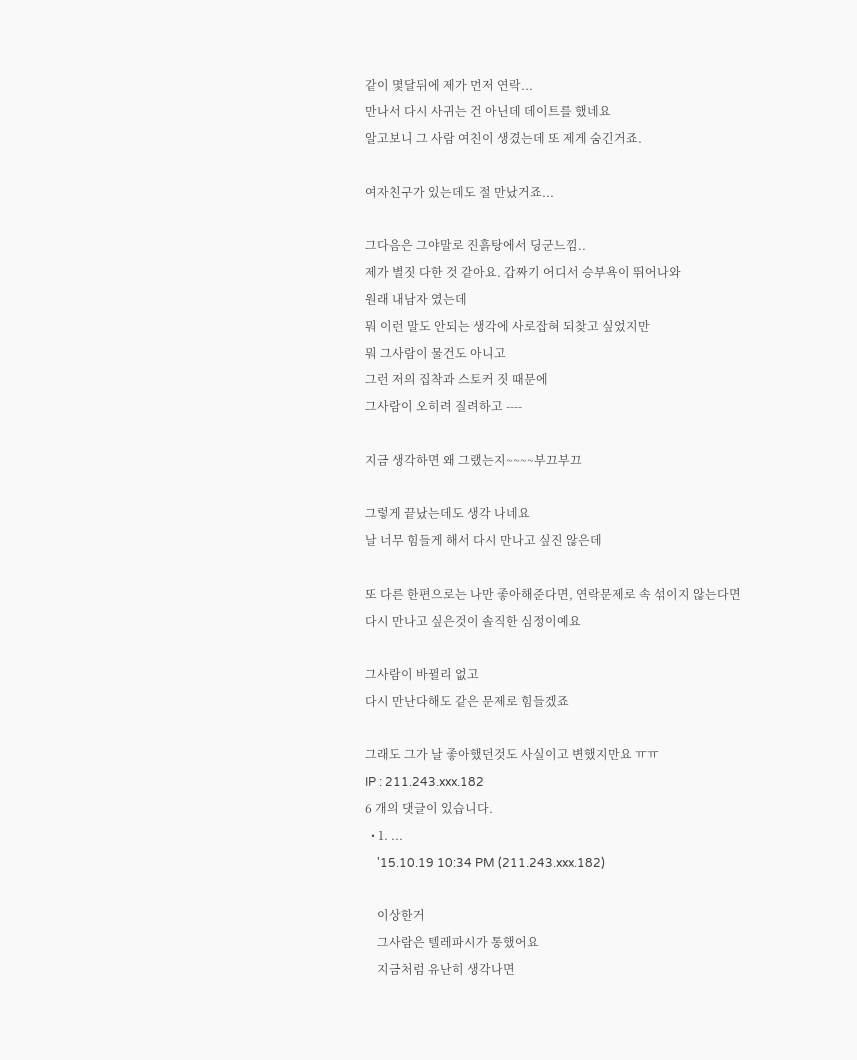같이 몇달뒤에 제가 먼저 연락...
만나서 다시 사귀는 건 아닌데 데이트를 했네요
알고보니 그 사람 여친이 생겼는데 또 제게 숨긴거죠.

여자친구가 있는데도 절 만났거죠...

그다음은 그야말로 진흙탕에서 딩군느낌..
제가 별짓 다한 것 같아요. 갑짜기 어디서 승부욕이 뛰어나와
원래 내남자 였는데
뭐 이런 말도 안되는 생각에 사로잡혀 되찾고 싶었지만
뭐 그사람이 물건도 아니고
그런 저의 집착과 스토커 짓 때문에
그사람이 오히려 질려하고 ----

지금 생각하면 왜 그랬는지~~~~부끄부끄

그렇게 끝났는데도 생각 나네요
날 너무 힘들게 해서 다시 만나고 싶진 않은데

또 다른 한편으로는 나만 좋아해준다면, 연락문제로 속 섞이지 않는다면
다시 만나고 싶은것이 솔직한 심정이예요

그사람이 바뀔리 없고
다시 만난다해도 같은 문제로 힘들겠죠

그래도 그가 날 좋아했던것도 사실이고 변했지만요 ㅠㅠ
IP : 211.243.xxx.182
6 개의 댓글이 있습니다.
  • 1. ...
    '15.10.19 10:34 PM (211.243.xxx.182)

    이상한거
    그사람은 텔레파시가 통했어요
    지금처럼 유난히 생각나면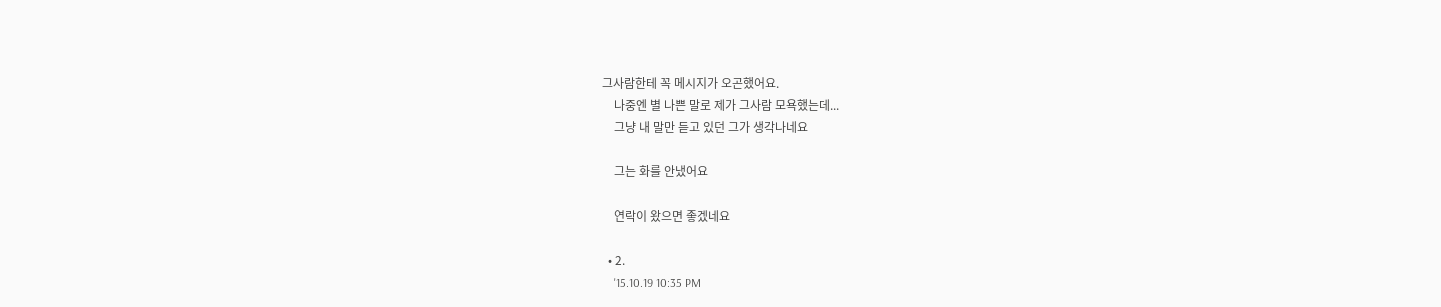그사람한테 꼭 메시지가 오곤했어요.
    나중엔 별 나쁜 말로 제가 그사람 모욕했는데...
    그냥 내 말만 듣고 있던 그가 생각나네요

    그는 화를 안냈어요

    연락이 왔으면 좋겠네요

  • 2.
    '15.10.19 10:35 PM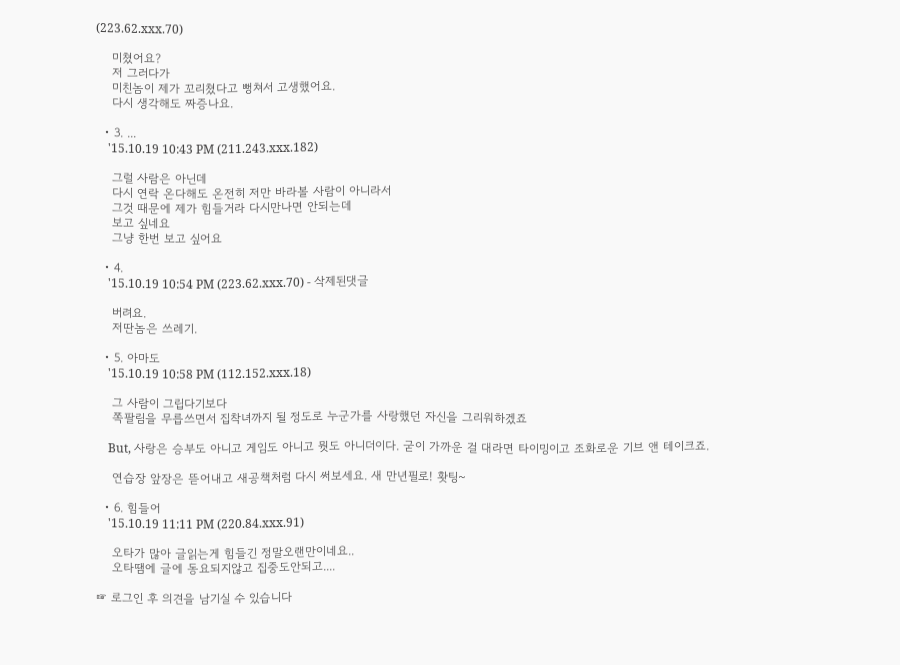(223.62.xxx.70)

    미쳤어요?
    저 그러다가
    미친놈이 제가 꼬리쳤다고 뻥쳐서 고생했어요.
    다시 생각해도 짜증나요.

  • 3. ...
    '15.10.19 10:43 PM (211.243.xxx.182)

    그럴 사람은 아닌데
    다시 연락 온다해도 온전히 저만 바라볼 사람이 아니라서
    그것 때문에 제가 힘들거라 다시만나면 안되는데
    보고 싶네요
    그냥 한번 보고 싶어요

  • 4.
    '15.10.19 10:54 PM (223.62.xxx.70) - 삭제된댓글

    버려요.
    저딴놈은 쓰레기.

  • 5. 아마도
    '15.10.19 10:58 PM (112.152.xxx.18)

    그 사람이 그립다기보다
    쪽팔림을 무릅쓰면서 집착녀까지 될 정도로 누군가를 사랑했던 자신을 그리워하겠죠

    But, 사랑은 승부도 아니고 게임도 아니고 뭣도 아니더이다. 굳이 가까운 걸 대라면 타이밍이고 조화로운 기브 앤 테이크죠.

    연습장 앞장은 뜯어내고 새공책처럼 다시 써보세요. 새 만년필로! 홧팅~

  • 6. 힘들어
    '15.10.19 11:11 PM (220.84.xxx.91)

    오타가 많아 글읽는게 힘들긴 정말오랜만이네요..
    오타땜에 글에 동요되지않고 집중도안되고....

☞ 로그인 후 의견을 남기실 수 있습니다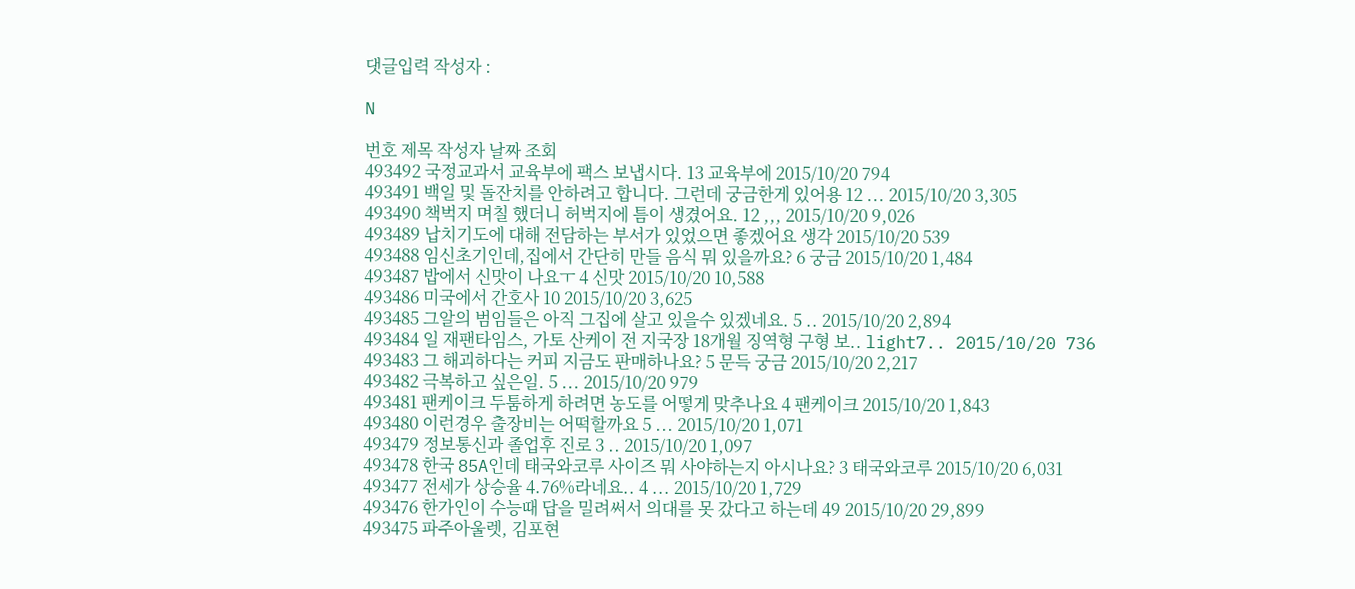댓글입력 작성자 :

N

번호 제목 작성자 날짜 조회
493492 국정교과서 교육부에 팩스 보냅시다. 13 교육부에 2015/10/20 794
493491 백일 및 돌잔치를 안하려고 합니다. 그런데 궁금한게 있어용 12 ... 2015/10/20 3,305
493490 책벅지 며칠 했더니 허벅지에 틈이 생겼어요. 12 ,,, 2015/10/20 9,026
493489 납치기도에 대해 전담하는 부서가 있었으면 좋겠어요 생각 2015/10/20 539
493488 임신초기인데,집에서 간단히 만들 음식 뭐 있을까요? 6 궁금 2015/10/20 1,484
493487 밥에서 신맛이 나요ㅜ 4 신맛 2015/10/20 10,588
493486 미국에서 간호사 10 2015/10/20 3,625
493485 그알의 범임들은 아직 그집에 살고 있을수 있겠네요. 5 .. 2015/10/20 2,894
493484 일 재팬타임스, 가토 산케이 전 지국장 18개월 징역형 구형 보.. light7.. 2015/10/20 736
493483 그 해괴하다는 커피 지금도 판매하나요? 5 문득 궁금 2015/10/20 2,217
493482 극복하고 싶은일. 5 ... 2015/10/20 979
493481 팬케이크 두툼하게 하려면 농도를 어떻게 맞추나요 4 팬케이크 2015/10/20 1,843
493480 이런경우 출장비는 어떡할까요 5 ... 2015/10/20 1,071
493479 정보통신과 졸업후 진로 3 .. 2015/10/20 1,097
493478 한국 85A인데 태국와코루 사이즈 뭐 사야하는지 아시나요? 3 태국와코루 2015/10/20 6,031
493477 전세가 상승율 4.76%라네요.. 4 ... 2015/10/20 1,729
493476 한가인이 수능때 답을 밀려써서 의대를 못 갔다고 하는데 49 2015/10/20 29,899
493475 파주아울렛, 김포현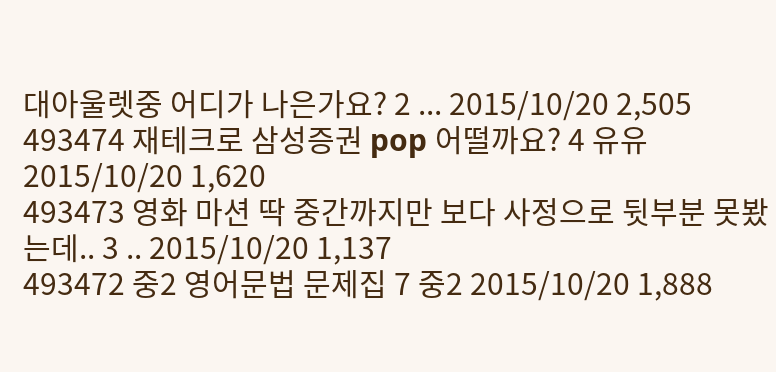대아울렛중 어디가 나은가요? 2 ... 2015/10/20 2,505
493474 재테크로 삼성증권 pop 어떨까요? 4 유유 2015/10/20 1,620
493473 영화 마션 딱 중간까지만 보다 사정으로 뒷부분 못봤는데.. 3 .. 2015/10/20 1,137
493472 중2 영어문법 문제집 7 중2 2015/10/20 1,888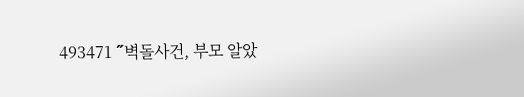493471 ˝벽돌사건, 부모 알았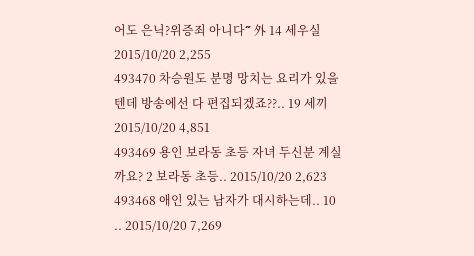어도 은닉?위증죄 아니다˝ 外 14 세우실 2015/10/20 2,255
493470 차승원도 분명 망치는 요리가 있을텐데 방송에선 다 편집되겠죠??.. 19 세끼 2015/10/20 4,851
493469 용인 보라동 초등 자녀 두신분 계실까요? 2 보라동 초등.. 2015/10/20 2,623
493468 애인 있는 남자가 대시하는데.. 10 .. 2015/10/20 7,269